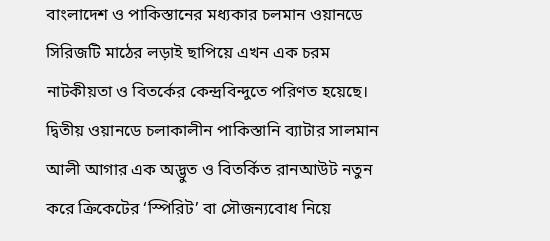বাংলাদেশ ও পাকিস্তানের মধ্যকার চলমান ওয়ানডে সিরিজটি মাঠের লড়াই ছাপিয়ে এখন এক চরম নাটকীয়তা ও বিতর্কের কেন্দ্রবিন্দুতে পরিণত হয়েছে। দ্বিতীয় ওয়ানডে চলাকালীন পাকিস্তানি ব্যাটার সালমান আলী আগার এক অদ্ভুত ও বিতর্কিত রানআউট নতুন করে ক্রিকেটের ‘স্পিরিট’ বা সৌজন্যবোধ নিয়ে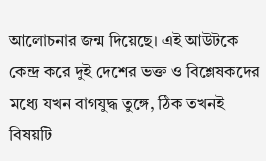আলোচনার জন্ম দিয়েছে। এই আউটকে কেন্দ্র করে দুই দেশের ভক্ত ও বিশ্লেষকদের মধ্যে যখন বাগযুদ্ধ তুঙ্গে, ঠিক তখনই বিষয়টি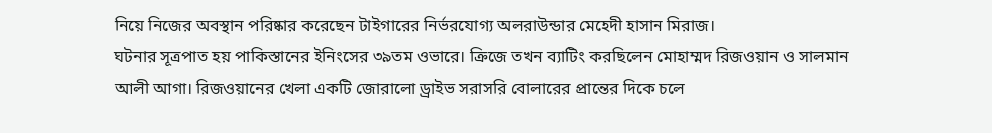নিয়ে নিজের অবস্থান পরিষ্কার করেছেন টাইগারের নির্ভরযোগ্য অলরাউন্ডার মেহেদী হাসান মিরাজ।
ঘটনার সূত্রপাত হয় পাকিস্তানের ইনিংসের ৩৯তম ওভারে। ক্রিজে তখন ব্যাটিং করছিলেন মোহাম্মদ রিজওয়ান ও সালমান আলী আগা। রিজওয়ানের খেলা একটি জোরালো ড্রাইভ সরাসরি বোলারের প্রান্তের দিকে চলে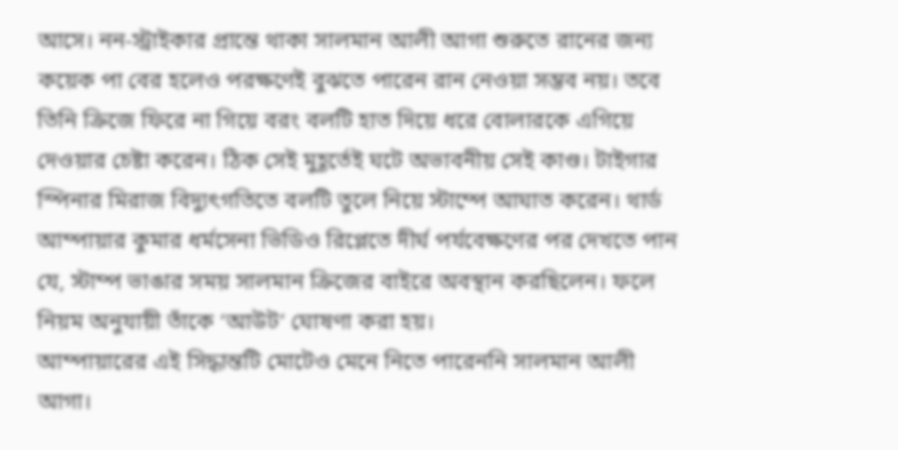আসে। নন-স্ট্রাইকার প্রান্তে থাকা সালমান আলী আগা শুরুতে রানের জন্য কয়েক পা বের হলেও পরক্ষণেই বুঝতে পারেন রান নেওয়া সম্ভব নয়। তবে তিনি ক্রিজে ফিরে না গিয়ে বরং বলটি হাত দিয়ে ধরে বোলারকে এগিয়ে দেওয়ার চেষ্টা করেন। ঠিক সেই মুহূর্তেই ঘটে অভাবনীয় সেই কাণ্ড। টাইগার স্পিনার মিরাজ বিদ্যুৎগতিতে বলটি তুলে নিয়ে স্টাম্পে আঘাত করেন। থার্ড আম্পায়ার কুমার ধর্মসেনা ভিডিও রিপ্লেতে দীর্ঘ পর্যবেক্ষণের পর দেখতে পান যে, স্টাম্প ভাঙার সময় সালমান ক্রিজের বাইরে অবস্থান করছিলেন। ফলে নিয়ম অনুযায়ী তাঁকে ‘আউট’ ঘোষণা করা হয়।
আম্পায়ারের এই সিদ্ধান্তটি মোটেও মেনে নিতে পারেননি সালমান আলী আগা।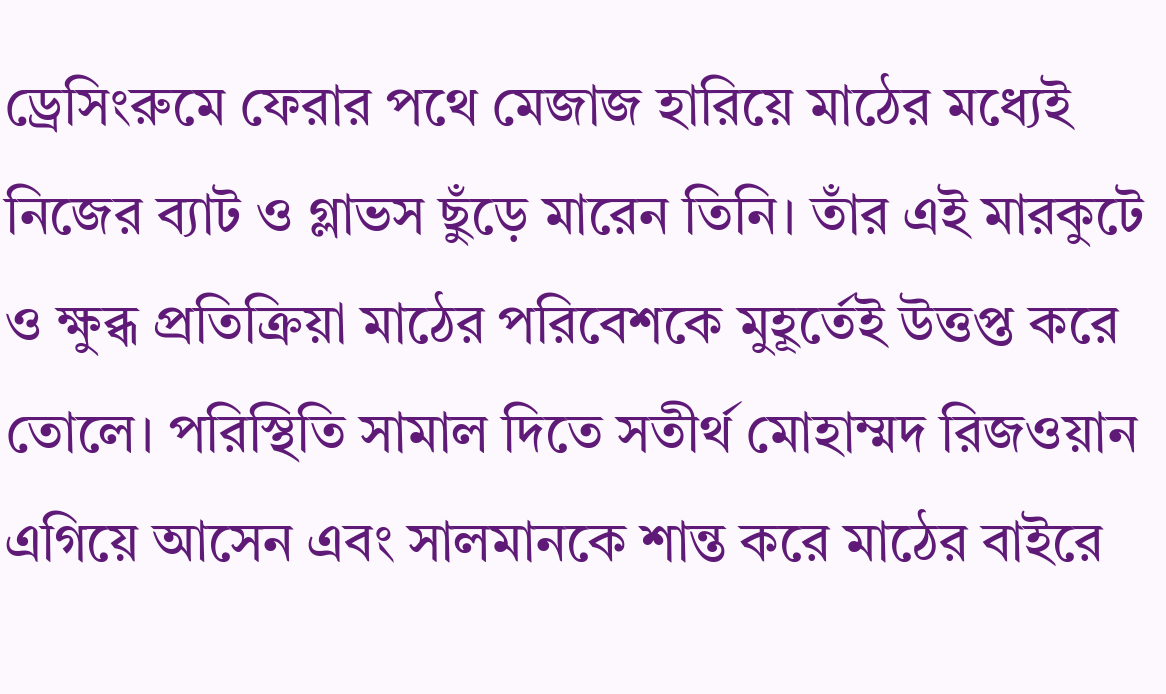ড্রেসিংরুমে ফেরার পথে মেজাজ হারিয়ে মাঠের মধ্যেই নিজের ব্যাট ও গ্লাভস ছুঁড়ে মারেন তিনি। তাঁর এই মারকুটে ও ক্ষুব্ধ প্রতিক্রিয়া মাঠের পরিবেশকে মুহূর্তেই উত্তপ্ত করে তোলে। পরিস্থিতি সামাল দিতে সতীর্থ মোহাম্মদ রিজওয়ান এগিয়ে আসেন এবং সালমানকে শান্ত করে মাঠের বাইরে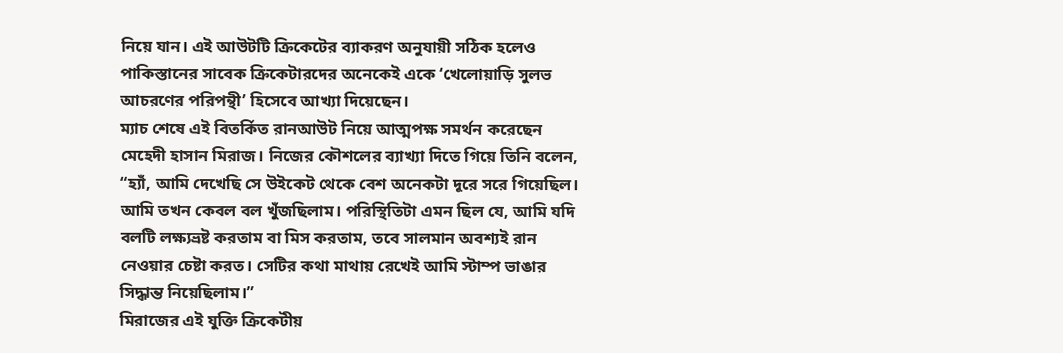নিয়ে যান। এই আউটটি ক্রিকেটের ব্যাকরণ অনুযায়ী সঠিক হলেও পাকিস্তানের সাবেক ক্রিকেটারদের অনেকেই একে ‘খেলোয়াড়ি সুলভ আচরণের পরিপন্থী’ হিসেবে আখ্যা দিয়েছেন।
ম্যাচ শেষে এই বিতর্কিত রানআউট নিয়ে আত্মপক্ষ সমর্থন করেছেন মেহেদী হাসান মিরাজ। নিজের কৌশলের ব্যাখ্যা দিতে গিয়ে তিনি বলেন, “হ্যাঁ, আমি দেখেছি সে উইকেট থেকে বেশ অনেকটা দূরে সরে গিয়েছিল। আমি তখন কেবল বল খুঁজছিলাম। পরিস্থিতিটা এমন ছিল যে, আমি যদি বলটি লক্ষ্যভ্রষ্ট করতাম বা মিস করতাম, তবে সালমান অবশ্যই রান নেওয়ার চেষ্টা করত। সেটির কথা মাথায় রেখেই আমি স্টাম্প ভাঙার সিদ্ধান্ত নিয়েছিলাম।”
মিরাজের এই যুক্তি ক্রিকেটীয়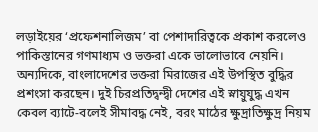লড়াইয়ের ‘প্রফেশনালিজম’ বা পেশাদারিত্বকে প্রকাশ করলেও পাকিস্তানের গণমাধ্যম ও ভক্তরা একে ভালোভাবে নেয়নি। অন্যদিকে, বাংলাদেশের ভক্তরা মিরাজের এই উপস্থিত বুদ্ধির প্রশংসা করছেন। দুই চিরপ্রতিদ্বন্দ্বী দেশের এই স্নায়ুযুদ্ধ এখন কেবল ব্যাটে-বলেই সীমাবদ্ধ নেই, বরং মাঠের ক্ষুদ্রাতিক্ষুদ্র নিয়ম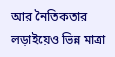আর নৈতিকতার লড়াইয়েও ভিন্ন মাত্রা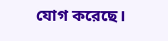যোগ করেছে।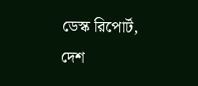ডেস্ক রিপোর্ট, দেশ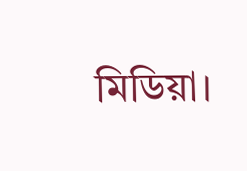মিডিয়া।